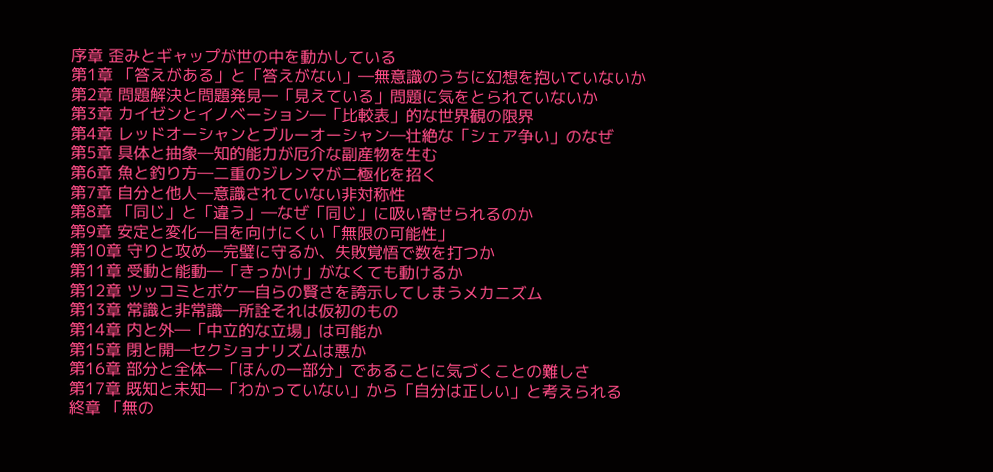序章 歪みとギャップが世の中を動かしている
第1章 「答えがある」と「答えがない」―無意識のうちに幻想を抱いていないか
第2章 問題解決と問題発見―「見えている」問題に気をとられていないか
第3章 カイゼンとイノベーション―「比較表」的な世界観の限界
第4章 レッドオーシャンとブルーオーシャン―壮絶な「シェア争い」のなぜ
第5章 具体と抽象―知的能力が厄介な副産物を生む
第6章 魚と釣り方―二重のジレンマが二極化を招く
第7章 自分と他人―意識されていない非対称性
第8章 「同じ」と「違う」―なぜ「同じ」に吸い寄せられるのか
第9章 安定と変化―目を向けにくい「無限の可能性」
第10章 守りと攻め―完璧に守るか、失敗覚悟で数を打つか
第11章 受動と能動―「きっかけ」がなくても動けるか
第12章 ツッコミとボケ―自らの賢さを誇示してしまうメカニズム
第13章 常識と非常識―所詮それは仮初のもの
第14章 内と外―「中立的な立場」は可能か
第15章 閉と開―セクショナリズムは悪か
第16章 部分と全体―「ほんの一部分」であることに気づくことの難しさ
第17章 既知と未知―「わかっていない」から「自分は正しい」と考えられる
終章 「無の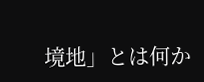境地」とは何か